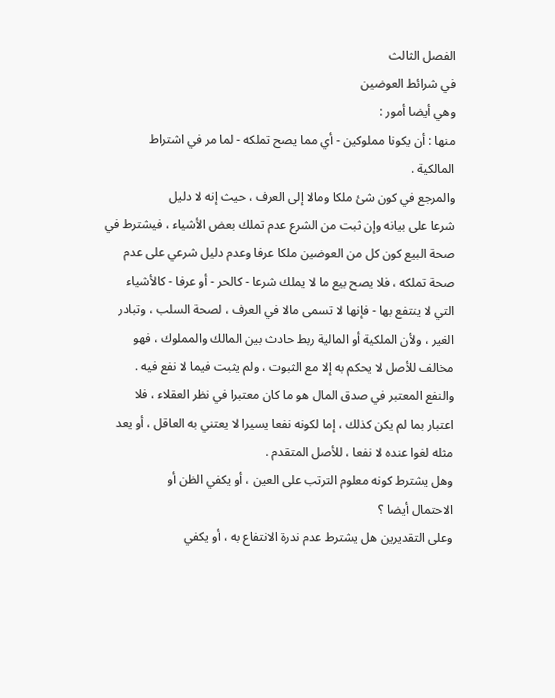الفصل الثالث
في شرائط العوضين
وهي أيضا أمور :
منها : أن يكونا مملوكين - أي مما يصح تملكه - لما مر في اشتراط
المالكية .
والمرجع في كون شئ ملكا ومالا إلى العرف ، حيث إنه لا دليل
شرعا على بيانه وإن ثبت من الشرع عدم تملك بعض الأشياء ، فيشترط في
صحة البيع كون كل من العوضين ملكا عرفا وعدم دليل شرعي على عدم
صحة تملكه ، فلا يصح بيع ما لا يملك شرعا - كالحر - أو عرفا - كالأشياء
التي لا ينتفع بها - فإنها لا تسمى مالا في العرف ، لصحة السلب ، وتبادر
الغير ، ولأن الملكية أو المالية ربط حادث بين المالك والمملوك ، فهو
مخالف للأصل لا يحكم به إلا مع الثبوت ، ولم يثبت فيما لا نفع فيه .
والنفع المعتبر في صدق المال هو ما كان معتبرا في نظر العقلاء ، فلا
اعتبار بما لم يكن كذلك ، إما لكونه نفعا يسيرا لا يعتني به العاقل ، أو يعد
مثله لغوا عنده لا نفعا ، للأصل المتقدم .
وهل يشترط كونه معلوم الترتب على العين ، أو يكفي الظن أو
الاحتمال أيضا ؟
وعلى التقديرين هل يشترط عدم ندرة الانتفاع به ، أو يكفي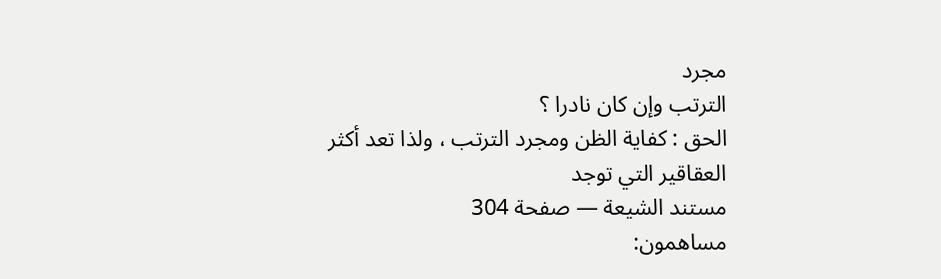مجرد
الترتب وإن كان نادرا ؟
الحق : كفاية الظن ومجرد الترتب ، ولذا تعد أكثر العقاقير التي توجد
مستند الشيعة — صفحة 304
مساهمون: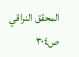المحقق النراقي
ص٣٠٤